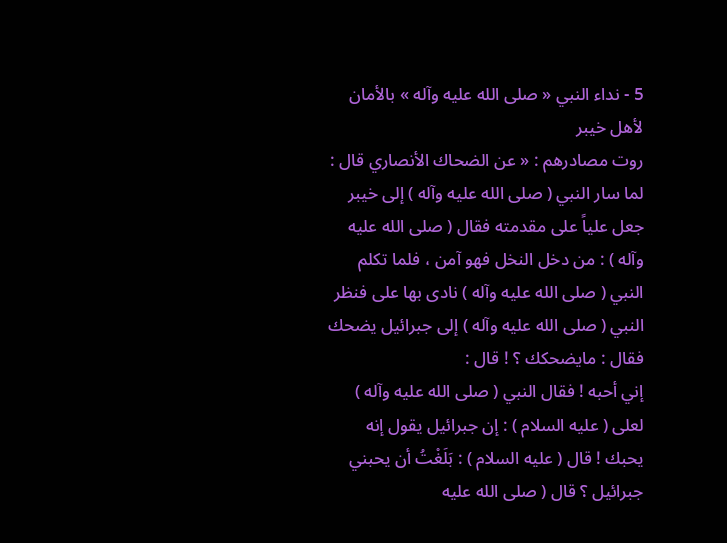5 - نداء النبي « صلى الله عليه وآله » بالأمان لأهل خيبر
روت مصادرهم : « عن الضحاك الأنصاري قال : لما سار النبي ( صلى الله عليه وآله ) إلى خيبر جعل علياً على مقدمته فقال ( صلى الله عليه وآله ) : من دخل النخل فهو آمن ، فلما تكلم النبي ( صلى الله عليه وآله ) نادى بها على فنظر النبي ( صلى الله عليه وآله ) إلى جبرائيل يضحك فقال : مايضحكك ؟ ! قال :
إني أحبه ! فقال النبي ( صلى الله عليه وآله ) لعلى ( عليه السلام ) : إن جبرائيل يقول إنه يحبك ! قال ( عليه السلام ) : بَلَغْتُ أن يحبني جبرائيل ؟ قال ( صلى الله عليه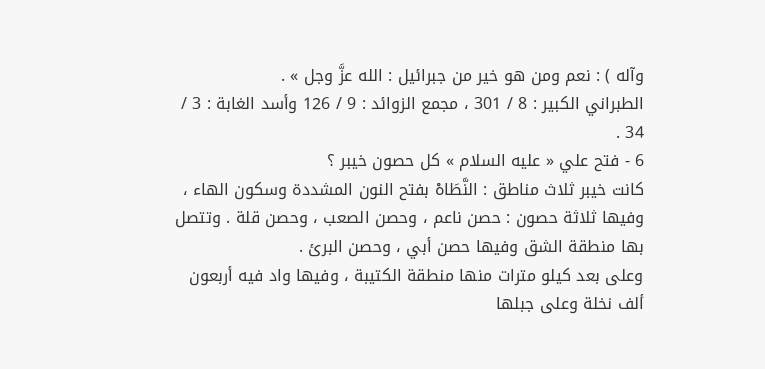وآله ) : نعم ومن هو خير من جبرائيل : الله عزَّ وجل » .
الطبراني الكبير : 8 / 301 ، مجمع الزوائد : 9 / 126 وأسد الغابة : 3 / 34 .
6 - فتح علي « عليه السلام » كل حصون خيبر ؟
كانت خيبر ثلاث مناطق : النَّطَاهْ بفتح النون المشددة وسكون الهاء ، وفيها ثلاثة حصون : حصن ناعم ، وحصن الصعب ، وحصن قلة . وتتصل بها منطقة الشق وفيها حصن أبي ، وحصن البرئ .
وعلى بعد كيلو مترات منها منطقة الكتيبة ، وفيها واد فيه أربعون ألف نخلة وعلى جبلها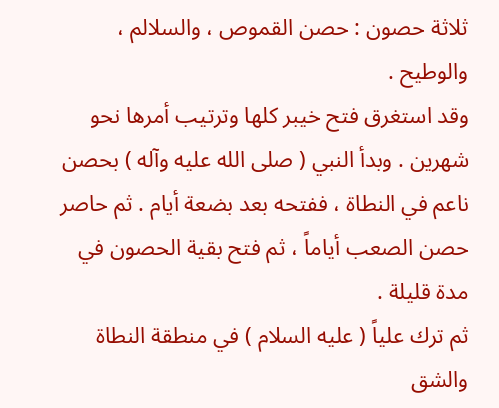ثلاثة حصون : حصن القموص ، والسلالم ، والوطيح .
وقد استغرق فتح خيبر كلها وترتيب أمرها نحو شهرين . وبدأ النبي ( صلى الله عليه وآله ) بحصن ناعم في النطاة ، ففتحه بعد بضعة أيام . ثم حاصر حصن الصعب أياماً ، ثم فتح بقية الحصون في مدة قليلة .
ثم ترك علياً ( عليه السلام ) في منطقة النطاة والشق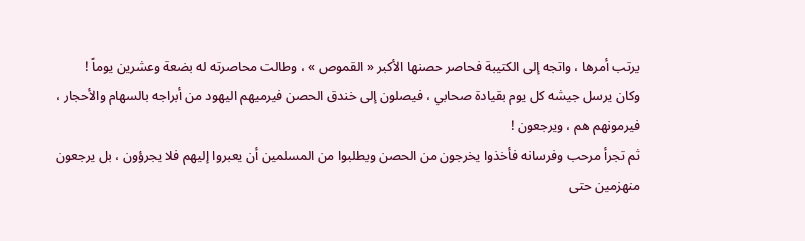يرتب أمرها ، واتجه إلى الكتيبة فحاصر حصنها الأكبر « القموص » ، وطالت محاصرته له بضعة وعشرين يوماً !
وكان يرسل جيشه كل يوم بقيادة صحابي ، فيصلون إلى خندق الحصن فيرميهم اليهود من أبراجه بالسهام والأحجار ، فيرمونهم هم ، ويرجعون !
ثم تجرأ مرحب وفرسانه فأخذوا يخرجون من الحصن ويطلبوا من المسلمين أن يعبروا إليهم فلا يجرؤون ، بل يرجعون منهزمين حتى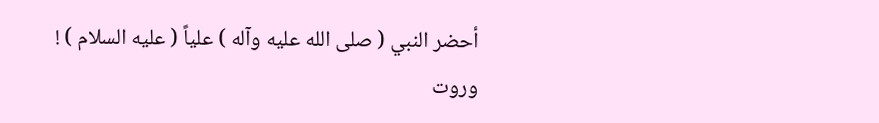أحضر النبي ( صلى الله عليه وآله ) علياً ( عليه السلام ) !
وروت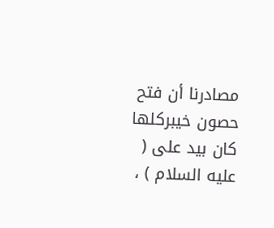مصادرنا أن فتح حصون خيبركلها كان بيد على ( عليه السلام ) ،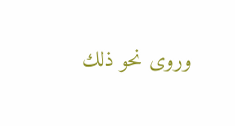وروى نحو ذلك